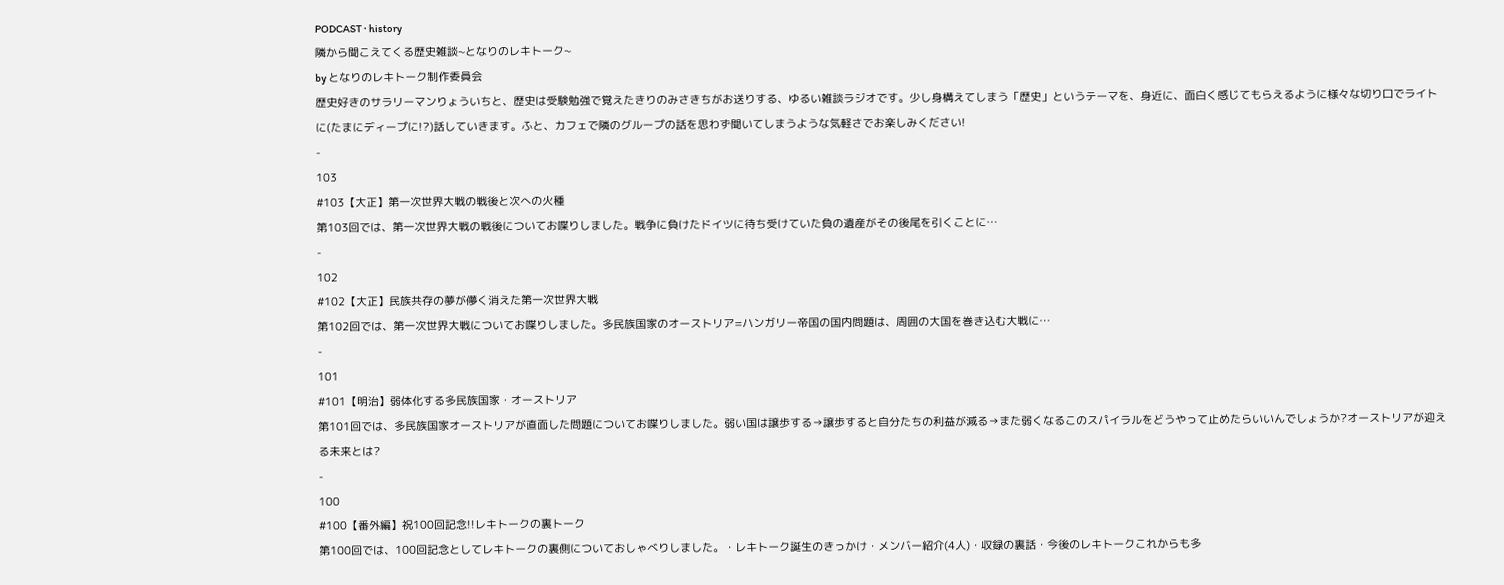PODCAST · history
隣から聞こえてくる歴史雑談~となりのレキトーク~
by となりのレキトーク制作委員会
歴史好きのサラリーマンりょういちと、歴史は受験勉強で覚えたきりのみさきちがお送りする、ゆるい雑談ラジオです。少し身構えてしまう「歴史」というテーマを、身近に、面白く感じてもらえるように様々な切り口でライトに(たまにディープに!?)話していきます。ふと、カフェで隣のグループの話を思わず聞いてしまうような気軽さでお楽しみください!
-
103
#103【大正】第一次世界大戦の戦後と次への火種
第103回では、第一次世界大戦の戦後についてお喋りしました。戦争に負けたドイツに待ち受けていた負の遺産がその後尾を引くことに…
-
102
#102【大正】民族共存の夢が儚く消えた第一次世界大戦
第102回では、第一次世界大戦についてお喋りしました。多民族国家のオーストリア=ハンガリー帝国の国内問題は、周囲の大国を巻き込む大戦に…
-
101
#101【明治】弱体化する多民族国家・オーストリア
第101回では、多民族国家オーストリアが直面した問題についてお喋りしました。弱い国は譲歩する→譲歩すると自分たちの利益が減る→また弱くなるこのスパイラルをどうやって止めたらいいんでしょうか?オーストリアが迎える未来とは?
-
100
#100【番外編】祝100回記念!!レキトークの裏トーク
第100回では、100回記念としてレキトークの裏側についておしゃべりしました。・レキトーク誕生のきっかけ・メンバー紹介(4人)・収録の裏話・今後のレキトークこれからも多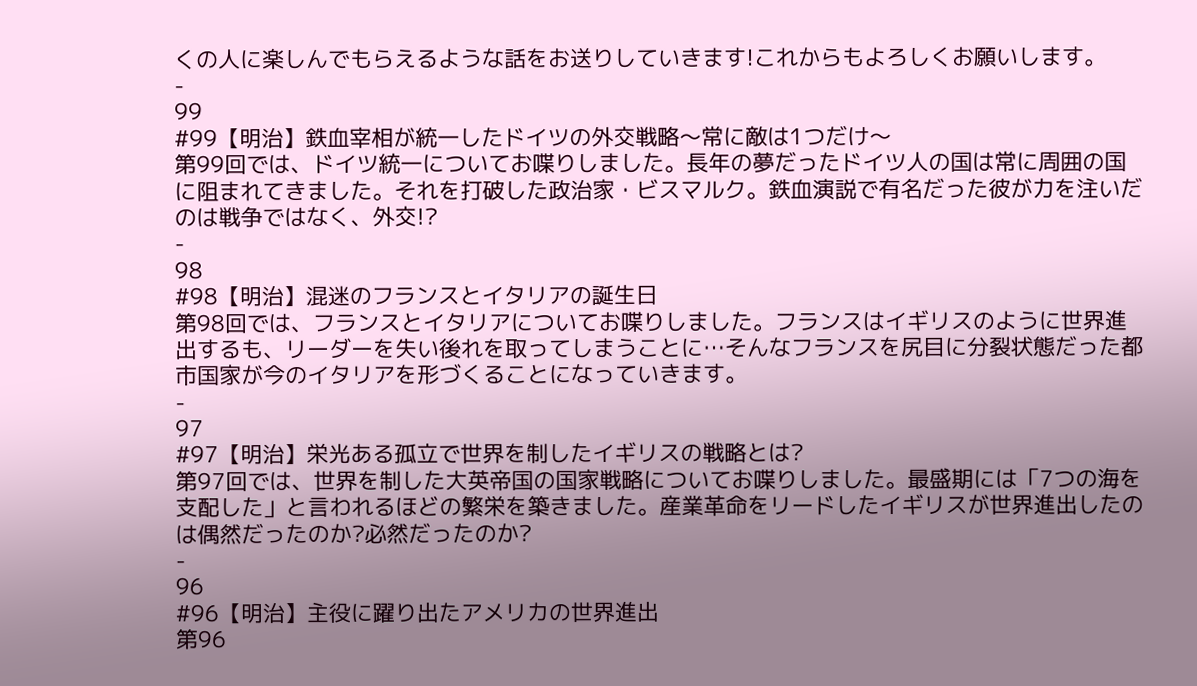くの人に楽しんでもらえるような話をお送りしていきます!これからもよろしくお願いします。
-
99
#99【明治】鉄血宰相が統一したドイツの外交戦略〜常に敵は1つだけ〜
第99回では、ドイツ統一についてお喋りしました。長年の夢だったドイツ人の国は常に周囲の国に阻まれてきました。それを打破した政治家・ビスマルク。鉄血演説で有名だった彼が力を注いだのは戦争ではなく、外交!?
-
98
#98【明治】混迷のフランスとイタリアの誕生日
第98回では、フランスとイタリアについてお喋りしました。フランスはイギリスのように世界進出するも、リーダーを失い後れを取ってしまうことに…そんなフランスを尻目に分裂状態だった都市国家が今のイタリアを形づくることになっていきます。
-
97
#97【明治】栄光ある孤立で世界を制したイギリスの戦略とは?
第97回では、世界を制した大英帝国の国家戦略についてお喋りしました。最盛期には「7つの海を支配した」と言われるほどの繁栄を築きました。産業革命をリードしたイギリスが世界進出したのは偶然だったのか?必然だったのか?
-
96
#96【明治】主役に躍り出たアメリカの世界進出
第96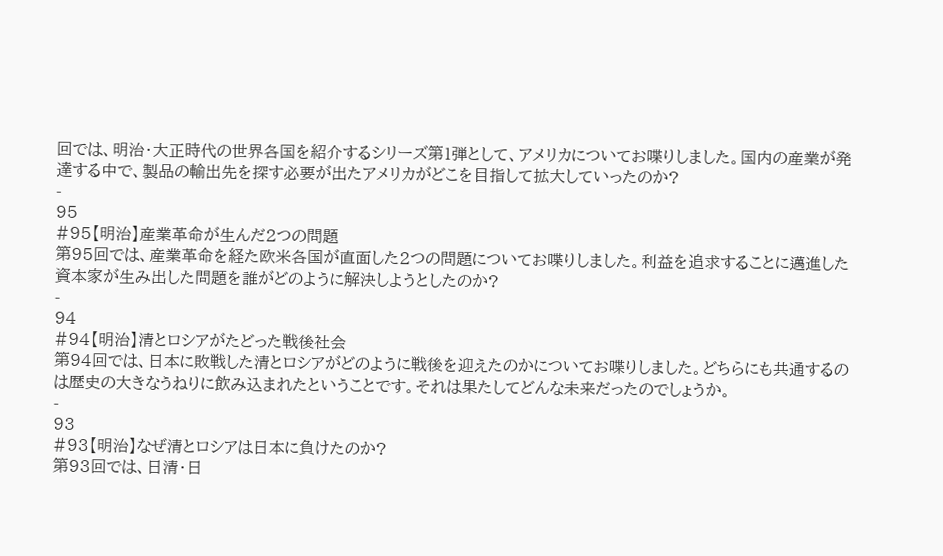回では、明治・大正時代の世界各国を紹介するシリーズ第1弾として、アメリカについてお喋りしました。国内の産業が発達する中で、製品の輸出先を探す必要が出たアメリカがどこを目指して拡大していったのか?
-
95
#95【明治】産業革命が生んだ2つの問題
第95回では、産業革命を経た欧米各国が直面した2つの問題についてお喋りしました。利益を追求することに邁進した資本家が生み出した問題を誰がどのように解決しようとしたのか?
-
94
#94【明治】清とロシアがたどった戦後社会
第94回では、日本に敗戦した清とロシアがどのように戦後を迎えたのかについてお喋りしました。どちらにも共通するのは歴史の大きなうねりに飲み込まれたということです。それは果たしてどんな未来だったのでしょうか。
-
93
#93【明治】なぜ清とロシアは日本に負けたのか?
第93回では、日清・日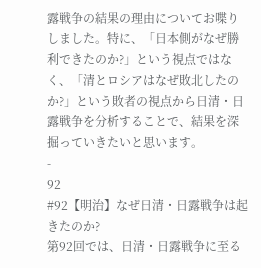露戦争の結果の理由についてお喋りしました。特に、「日本側がなぜ勝利できたのか?」という視点ではなく、「清とロシアはなぜ敗北したのか?」という敗者の視点から日清・日露戦争を分析することで、結果を深掘っていきたいと思います。
-
92
#92【明治】なぜ日清・日露戦争は起きたのか?
第92回では、日清・日露戦争に至る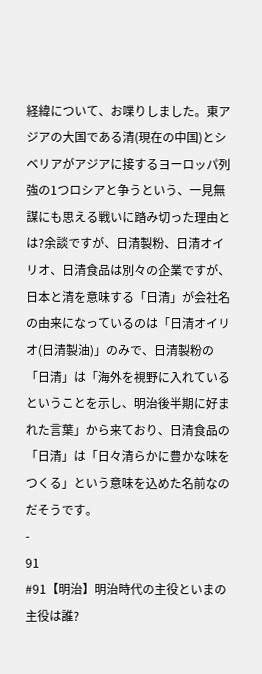経緯について、お喋りしました。東アジアの大国である清(現在の中国)とシベリアがアジアに接するヨーロッパ列強の1つロシアと争うという、一見無謀にも思える戦いに踏み切った理由とは?余談ですが、日清製粉、日清オイリオ、日清食品は別々の企業ですが、日本と清を意味する「日清」が会社名の由来になっているのは「日清オイリオ(日清製油)」のみで、日清製粉の「日清」は「海外を視野に入れているということを示し、明治後半期に好まれた言葉」から来ており、日清食品の「日清」は「日々清らかに豊かな味をつくる」という意味を込めた名前なのだそうです。
-
91
#91【明治】明治時代の主役といまの主役は誰?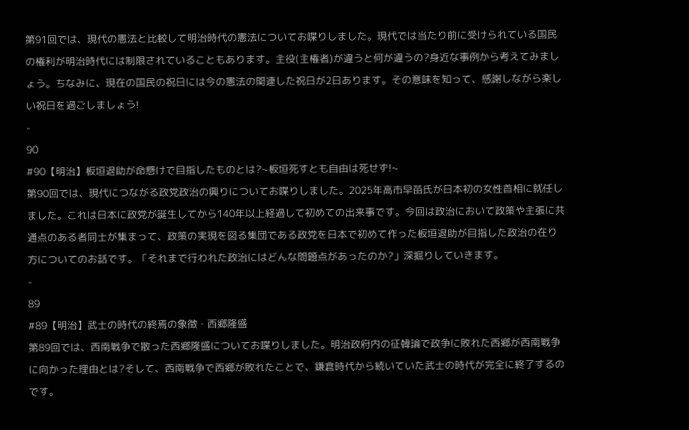第91回では、現代の憲法と比較して明治時代の憲法についてお喋りしました。現代では当たり前に受けられている国民の権利が明治時代には制限されていることもあります。主役(主権者)が違うと何が違うの?身近な事例から考えてみましょう。ちなみに、現在の国民の祝日には今の憲法の関連した祝日が2日あります。その意味を知って、感謝しながら楽しい祝日を過ごしましょう!
-
90
#90【明治】板垣退助が命懸けで目指したものとは?~板垣死すとも自由は死せず!~
第90回では、現代につながる政党政治の興りについてお喋りしました。2025年高市早苗氏が日本初の女性首相に就任しました。これは日本に政党が誕生してから140年以上経過して初めての出来事です。今回は政治において政策や主張に共通点のある者同士が集まって、政策の実現を図る集団である政党を日本で初めて作った板垣退助が目指した政治の在り方についてのお話です。「それまで行われた政治にはどんな問題点があったのか?」深掘りしていきます。
-
89
#89【明治】武士の時代の終焉の象徴・西郷隆盛
第89回では、西南戦争で散った西郷隆盛についてお喋りしました。明治政府内の征韓論で政争に敗れた西郷が西南戦争に向かった理由とは?そして、西南戦争で西郷が敗れたことで、鎌倉時代から続いていた武士の時代が完全に終了するのです。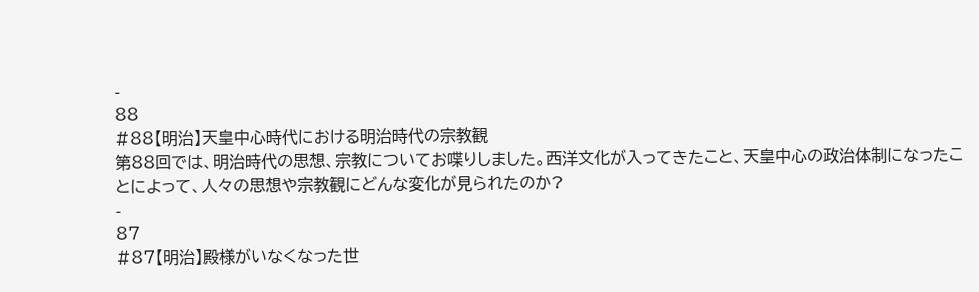-
88
#88【明治】天皇中心時代における明治時代の宗教観
第88回では、明治時代の思想、宗教についてお喋りしました。西洋文化が入ってきたこと、天皇中心の政治体制になったことによって、人々の思想や宗教観にどんな変化が見られたのか?
-
87
#87【明治】殿様がいなくなった世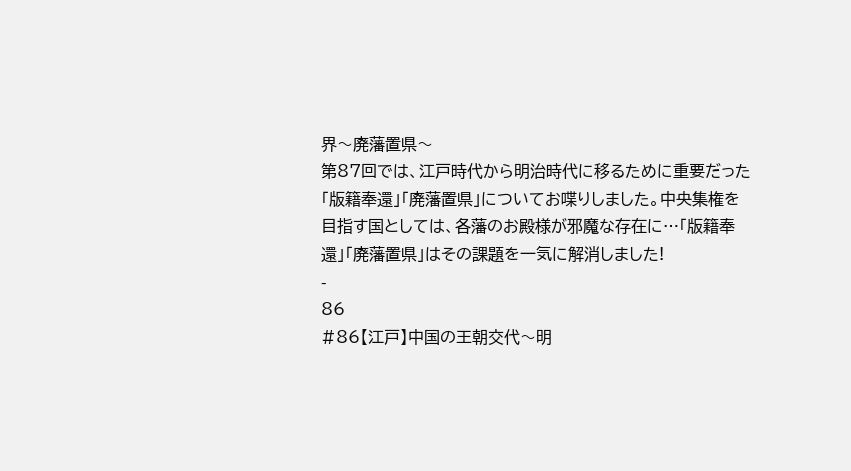界〜廃藩置県〜
第87回では、江戸時代から明治時代に移るために重要だった「版籍奉還」「廃藩置県」についてお喋りしました。中央集権を目指す国としては、各藩のお殿様が邪魔な存在に…「版籍奉還」「廃藩置県」はその課題を一気に解消しました!
-
86
#86【江戸】中国の王朝交代〜明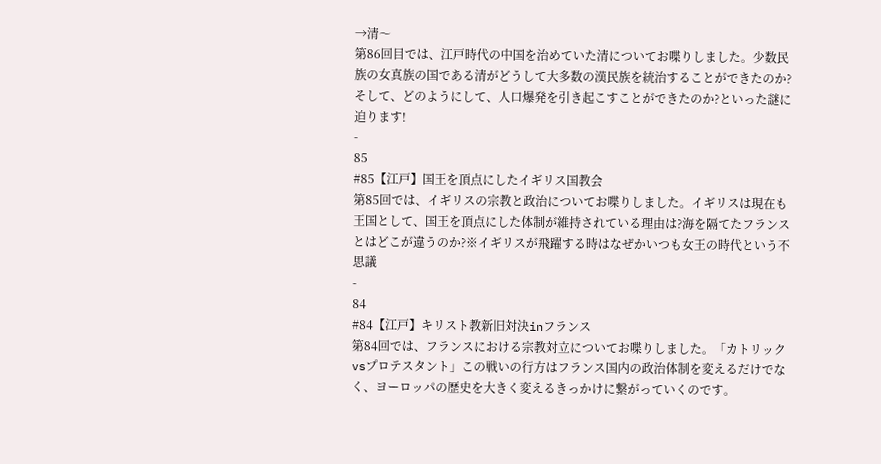→清〜
第86回目では、江戸時代の中国を治めていた清についてお喋りしました。少数民族の女真族の国である清がどうして大多数の漢民族を統治することができたのか?そして、どのようにして、人口爆発を引き起こすことができたのか?といった謎に迫ります!
-
85
#85【江戸】国王を頂点にしたイギリス国教会
第85回では、イギリスの宗教と政治についてお喋りしました。イギリスは現在も王国として、国王を頂点にした体制が維持されている理由は?海を隔てたフランスとはどこが違うのか?※イギリスが飛躍する時はなぜかいつも女王の時代という不思議
-
84
#84【江戸】キリスト教新旧対決inフランス
第84回では、フランスにおける宗教対立についてお喋りしました。「カトリックvsプロテスタント」この戦いの行方はフランス国内の政治体制を変えるだけでなく、ヨーロッパの歴史を大きく変えるきっかけに繋がっていくのです。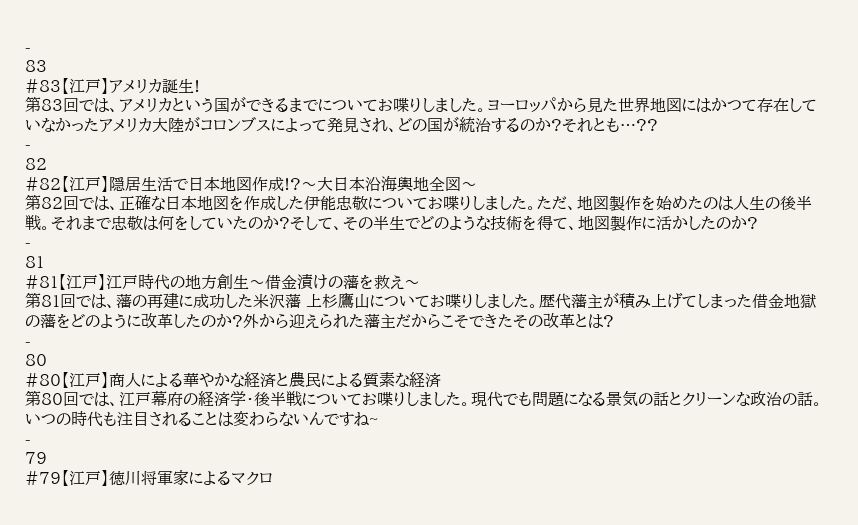-
83
#83【江戸】アメリカ誕生!
第83回では、アメリカという国ができるまでについてお喋りしました。ヨーロッパから見た世界地図にはかつて存在していなかったアメリカ大陸がコロンブスによって発見され、どの国が統治するのか?それとも…??
-
82
#82【江戸】隠居生活で日本地図作成!?〜大日本沿海輿地全図〜
第82回では、正確な日本地図を作成した伊能忠敬についてお喋りしました。ただ、地図製作を始めたのは人生の後半戦。それまで忠敬は何をしていたのか?そして、その半生でどのような技術を得て、地図製作に活かしたのか?
-
81
#81【江戸】江戸時代の地方創生〜借金漬けの藩を救え〜
第81回では、藩の再建に成功した米沢藩 上杉鷹山についてお喋りしました。歴代藩主が積み上げてしまった借金地獄の藩をどのように改革したのか?外から迎えられた藩主だからこそできたその改革とは?
-
80
#80【江戸】商人による華やかな経済と農民による質素な経済
第80回では、江戸幕府の経済学・後半戦についてお喋りしました。現代でも問題になる景気の話とクリーンな政治の話。いつの時代も注目されることは変わらないんですね~
-
79
#79【江戸】徳川将軍家によるマクロ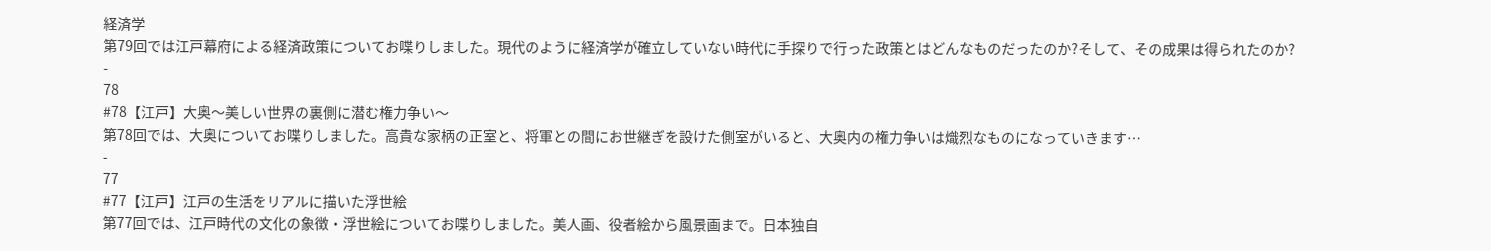経済学
第79回では江戸幕府による経済政策についてお喋りしました。現代のように経済学が確立していない時代に手探りで行った政策とはどんなものだったのか?そして、その成果は得られたのか?
-
78
#78【江戸】大奥〜美しい世界の裏側に潜む権力争い〜
第78回では、大奥についてお喋りしました。高貴な家柄の正室と、将軍との間にお世継ぎを設けた側室がいると、大奥内の権力争いは熾烈なものになっていきます…
-
77
#77【江戸】江戸の生活をリアルに描いた浮世絵
第77回では、江戸時代の文化の象徴・浮世絵についてお喋りしました。美人画、役者絵から風景画まで。日本独自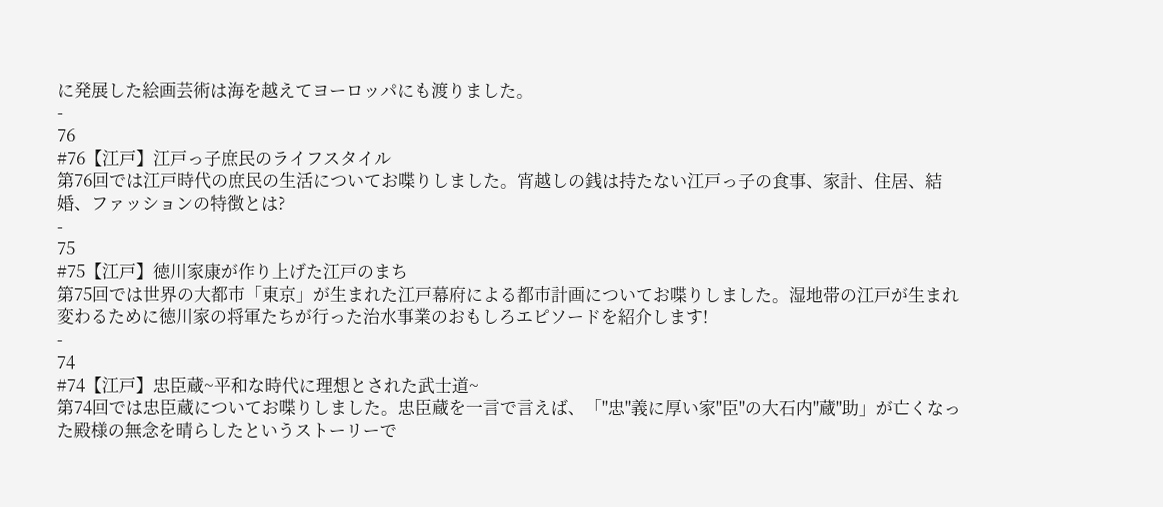に発展した絵画芸術は海を越えてヨーロッパにも渡りました。
-
76
#76【江戸】江戸っ子庶民のライフスタイル
第76回では江戸時代の庶民の生活についてお喋りしました。宵越しの銭は持たない江戸っ子の食事、家計、住居、結婚、ファッションの特徴とは?
-
75
#75【江戸】徳川家康が作り上げた江戸のまち
第75回では世界の大都市「東京」が生まれた江戸幕府による都市計画についてお喋りしました。湿地帯の江戸が生まれ変わるために徳川家の将軍たちが行った治水事業のおもしろエピソードを紹介します!
-
74
#74【江戸】忠臣蔵~平和な時代に理想とされた武士道~
第74回では忠臣蔵についてお喋りしました。忠臣蔵を一言で言えば、「"忠"義に厚い家"臣"の大石内"蔵"助」が亡くなった殿様の無念を晴らしたというストーリーで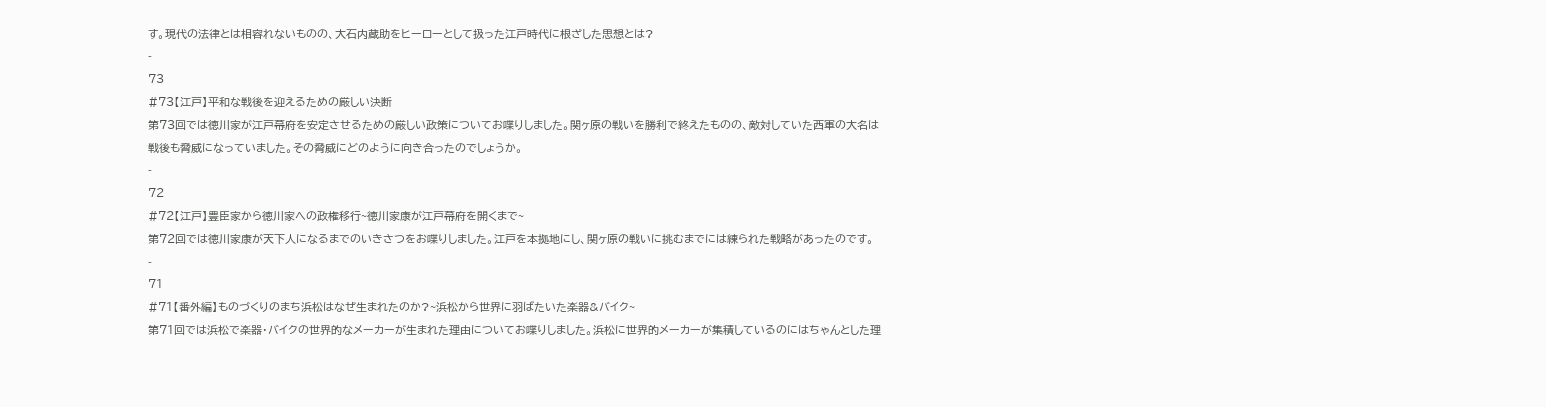す。現代の法律とは相容れないものの、大石内蔵助をヒーローとして扱った江戸時代に根ざした思想とは?
-
73
#73【江戸】平和な戦後を迎えるための厳しい決断
第73回では徳川家が江戸幕府を安定させるための厳しい政策についてお喋りしました。関ヶ原の戦いを勝利で終えたものの、敵対していた西軍の大名は戦後も脅威になっていました。その脅威にどのように向き合ったのでしょうか。
-
72
#72【江戸】豊臣家から徳川家への政権移行~徳川家康が江戸幕府を開くまで~
第72回では徳川家康が天下人になるまでのいきさつをお喋りしました。江戸を本拠地にし、関ヶ原の戦いに挑むまでには練られた戦略があったのです。
-
71
#71【番外編】ものづくりのまち浜松はなぜ生まれたのか?~浜松から世界に羽ばたいた楽器&バイク~
第71回では浜松で楽器・バイクの世界的なメーカーが生まれた理由についてお喋りしました。浜松に世界的メーカーが集積しているのにはちゃんとした理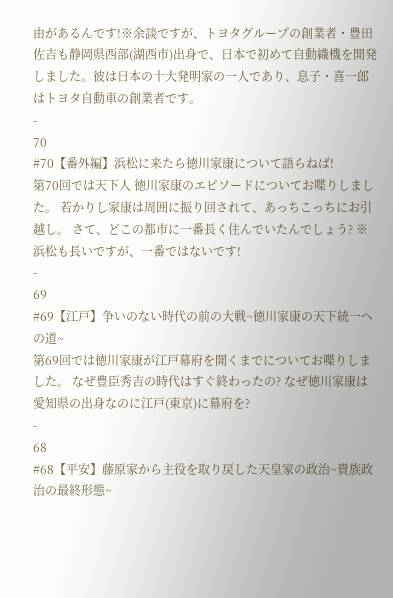由があるんです!※余談ですが、トヨタグループの創業者・豊田佐吉も静岡県西部(湖西市)出身で、日本で初めて自動織機を開発しました。彼は日本の十大発明家の一人であり、息子・喜一郎はトヨタ自動車の創業者です。
-
70
#70【番外編】浜松に来たら徳川家康について語らねば!
第70回では天下人 徳川家康のエピソードについてお喋りしました。 若かりし家康は周囲に振り回されて、あっちこっちにお引越し。 さて、どこの都市に一番長く住んでいたんでしょう? ※浜松も長いですが、一番ではないです!
-
69
#69【江戸】争いのない時代の前の大戦~徳川家康の天下統一への道~
第69回では徳川家康が江戸幕府を開くまでについてお喋りしました。 なぜ豊臣秀吉の時代はすぐ終わったの? なぜ徳川家康は愛知県の出身なのに江戸(東京)に幕府を?
-
68
#68【平安】藤原家から主役を取り戻した天皇家の政治~貴族政治の最終形態~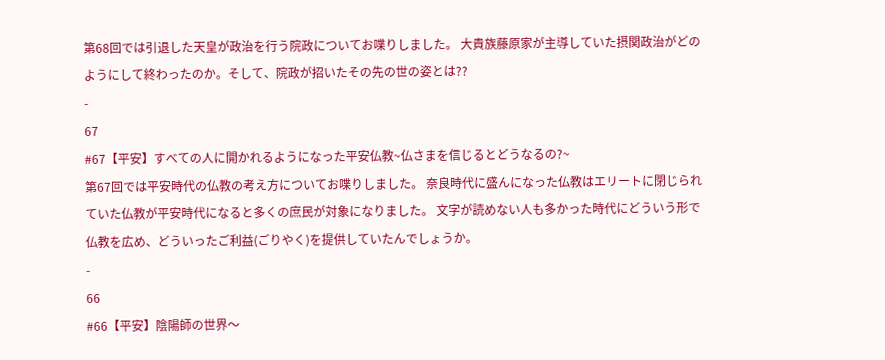第68回では引退した天皇が政治を行う院政についてお喋りしました。 大貴族藤原家が主導していた摂関政治がどのようにして終わったのか。そして、院政が招いたその先の世の姿とは??
-
67
#67【平安】すべての人に開かれるようになった平安仏教~仏さまを信じるとどうなるの?~
第67回では平安時代の仏教の考え方についてお喋りしました。 奈良時代に盛んになった仏教はエリートに閉じられていた仏教が平安時代になると多くの庶民が対象になりました。 文字が読めない人も多かった時代にどういう形で仏教を広め、どういったご利益(ごりやく)を提供していたんでしょうか。
-
66
#66【平安】陰陽師の世界〜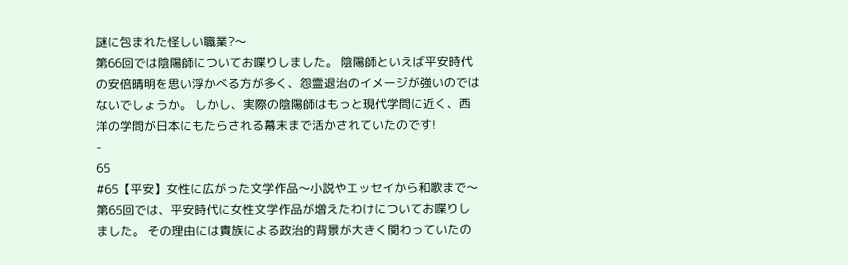謎に包まれた怪しい職業?〜
第66回では陰陽師についてお喋りしました。 陰陽師といえば平安時代の安倍晴明を思い浮かべる方が多く、怨霊退治のイメージが強いのではないでしょうか。 しかし、実際の陰陽師はもっと現代学問に近く、西洋の学問が日本にもたらされる幕末まで活かされていたのです!
-
65
#65【平安】女性に広がった文学作品〜小説やエッセイから和歌まで〜
第65回では、平安時代に女性文学作品が増えたわけについてお喋りしました。 その理由には貴族による政治的背景が大きく関わっていたの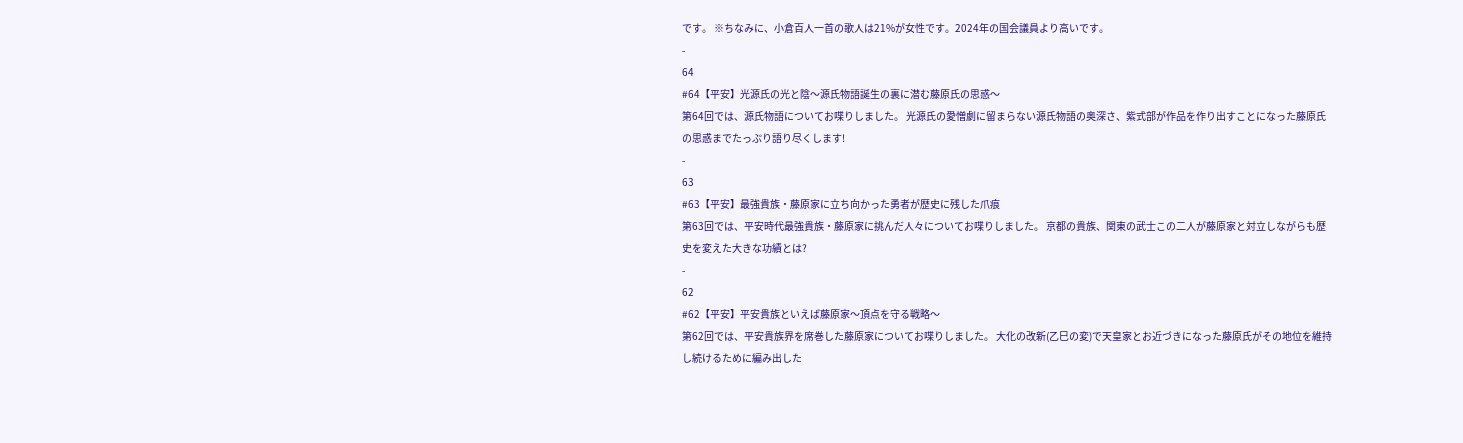です。 ※ちなみに、小倉百人一首の歌人は21%が女性です。2024年の国会議員より高いです。
-
64
#64【平安】光源氏の光と陰〜源氏物語誕生の裏に潜む藤原氏の思惑〜
第64回では、源氏物語についてお喋りしました。 光源氏の愛憎劇に留まらない源氏物語の奥深さ、紫式部が作品を作り出すことになった藤原氏の思惑までたっぷり語り尽くします!
-
63
#63【平安】最強貴族・藤原家に立ち向かった勇者が歴史に残した爪痕
第63回では、平安時代最強貴族・藤原家に挑んだ人々についてお喋りしました。 京都の貴族、関東の武士この二人が藤原家と対立しながらも歴史を変えた大きな功績とは?
-
62
#62【平安】平安貴族といえば藤原家〜頂点を守る戦略〜
第62回では、平安貴族界を席巻した藤原家についてお喋りしました。 大化の改新(乙巳の変)で天皇家とお近づきになった藤原氏がその地位を維持し続けるために編み出した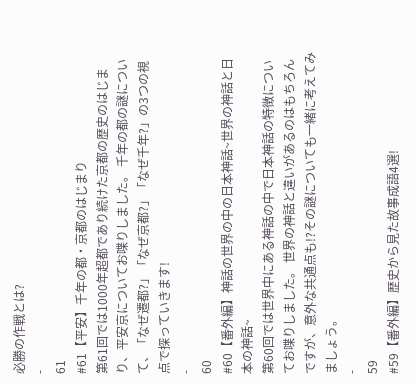必勝の作戦とは?
-
61
#61【平安】千年の都・京都のはじまり
第61回では1000年超都であり続けた京都の歴史のはじまり、平安京についてお喋りしました。 千年の都の謎について、「なぜ遷都?」「なぜ京都?」「なぜ千年?」の3つの視点で探っていきます!
-
60
#60【番外編】神話の世界の中の日本神話~世界の神話と日本の神話~
第60回では世界中にある神話の中で日本神話の特徴についてお喋りしました。 世界の神話と違いがあるのはもちろんですが、意外な共通点も!?その謎についても一緒に考えてみましょう。
-
59
#59【番外編】歴史から見た故事成語4選!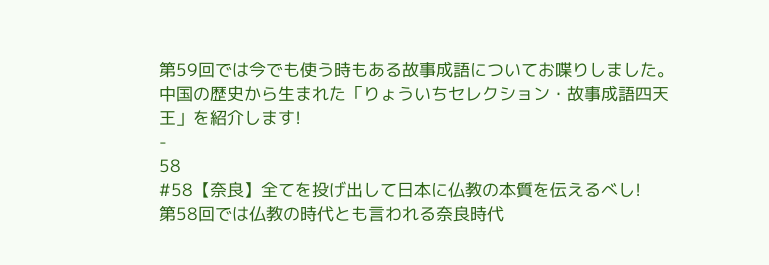第59回では今でも使う時もある故事成語についてお喋りしました。 中国の歴史から生まれた「りょういちセレクション・故事成語四天王」を紹介します!
-
58
#58【奈良】全てを投げ出して日本に仏教の本質を伝えるべし!
第58回では仏教の時代とも言われる奈良時代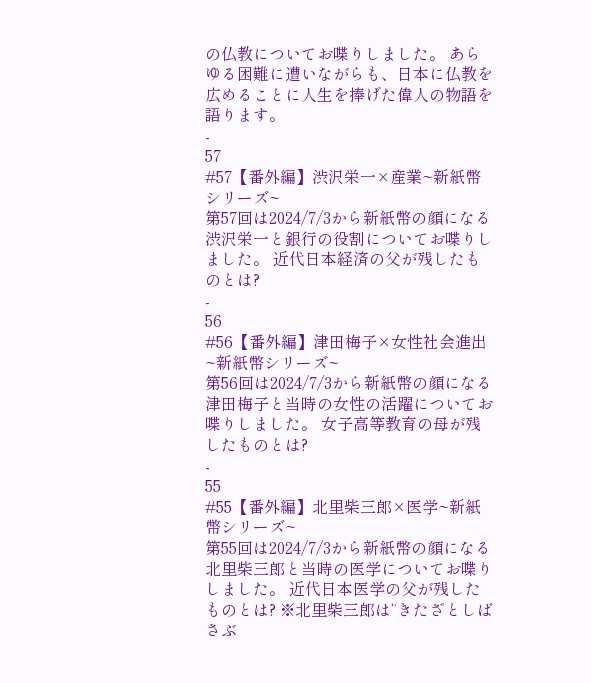の仏教についてお喋りしました。 あらゆる困難に遭いながらも、日本に仏教を広めることに人生を捧げた偉人の物語を語ります。
-
57
#57【番外編】渋沢栄一×産業~新紙幣シリーズ~
第57回は2024/7/3から新紙幣の顔になる渋沢栄一と銀行の役割についてお喋りしました。 近代日本経済の父が残したものとは?
-
56
#56【番外編】津田梅子×女性社会進出~新紙幣シリーズ~
第56回は2024/7/3から新紙幣の顔になる津田梅子と当時の女性の活躍についてお喋りしました。 女子高等教育の母が残したものとは?
-
55
#55【番外編】北里柴三郎×医学~新紙幣シリーズ~
第55回は2024/7/3から新紙幣の顔になる北里柴三郎と当時の医学についてお喋りしました。 近代日本医学の父が残したものとは? ※北里柴三郎は“きたざとしばさぶ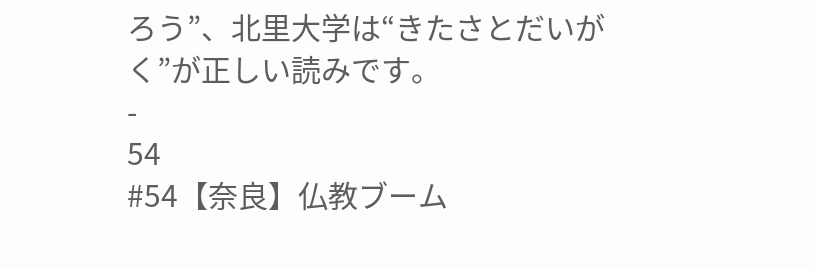ろう”、北里大学は“きたさとだいがく”が正しい読みです。
-
54
#54【奈良】仏教ブーム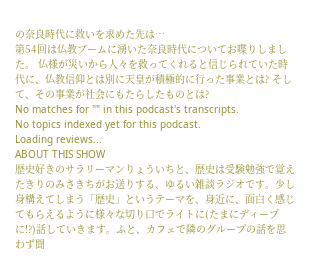の奈良時代に救いを求めた先は…
第54回は仏教ブームに湧いた奈良時代についてお喋りしました。 仏様が災いから人々を救ってくれると信じられていた時代に、仏教信仰とは別に天皇が積極的に行った事業とは? そして、その事業が社会にもたらしたものとは?
No matches for "" in this podcast's transcripts.
No topics indexed yet for this podcast.
Loading reviews...
ABOUT THIS SHOW
歴史好きのサラリーマンりょういちと、歴史は受験勉強で覚えたきりのみさきちがお送りする、ゆるい雑談ラジオです。少し身構えてしまう「歴史」というテーマを、身近に、面白く感じてもらえるように様々な切り口でライトに(たまにディープに!?)話していきます。ふと、カフェで隣のグループの話を思わず聞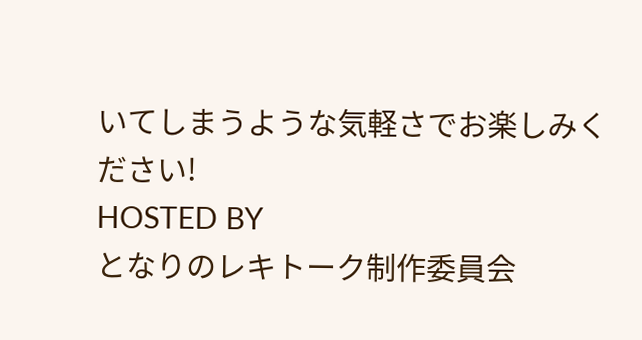いてしまうような気軽さでお楽しみください!
HOSTED BY
となりのレキトーク制作委員会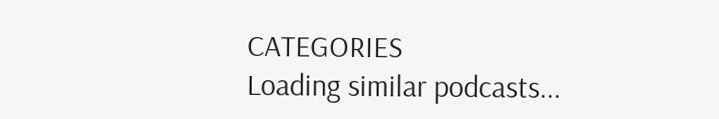CATEGORIES
Loading similar podcasts...